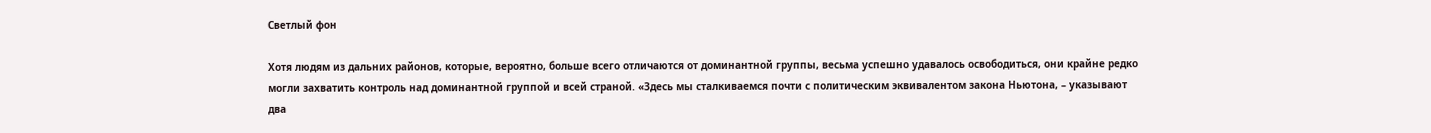Светлый фон

Хотя людям из дальних районов, которые, вероятно, больше всего отличаются от доминантной группы, весьма успешно удавалось освободиться, они крайне редко могли захватить контроль над доминантной группой и всей страной. «Здесь мы сталкиваемся почти с политическим эквивалентом закона Ньютона, – указывают два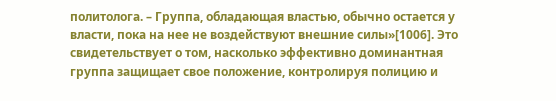политолога. – Группа, обладающая властью, обычно остается у власти, пока на нее не воздействуют внешние силы»[1006]. Это свидетельствует о том, насколько эффективно доминантная группа защищает свое положение, контролируя полицию и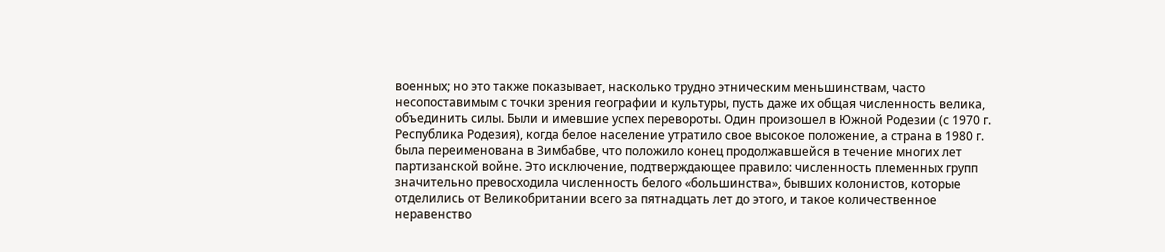военных; но это также показывает, насколько трудно этническим меньшинствам, часто несопоставимым с точки зрения географии и культуры, пусть даже их общая численность велика, объединить силы. Были и имевшие успех перевороты. Один произошел в Южной Родезии (с 1970 г. Республика Родезия), когда белое население утратило свое высокое положение, а страна в 1980 г. была переименована в Зимбабве, что положило конец продолжавшейся в течение многих лет партизанской войне. Это исключение, подтверждающее правило: численность племенных групп значительно превосходила численность белого «большинства», бывших колонистов, которые отделились от Великобритании всего за пятнадцать лет до этого, и такое количественное неравенство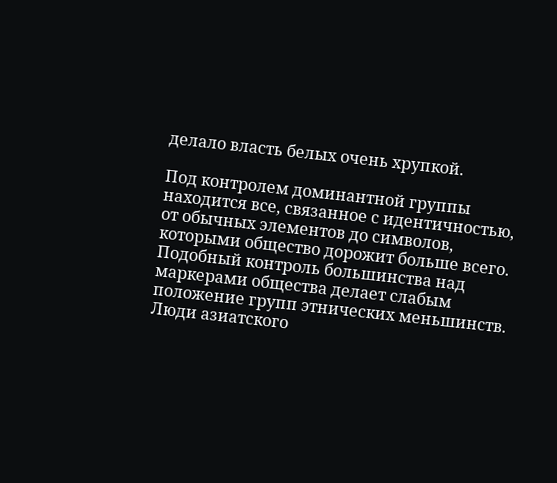делало власть белых очень хрупкой.

Под контролем доминантной группы находится все, связанное с идентичностью, от обычных элементов до символов, которыми общество дорожит больше всего. Подобный контроль большинства над маркерами общества делает слабым положение групп этнических меньшинств. Люди азиатского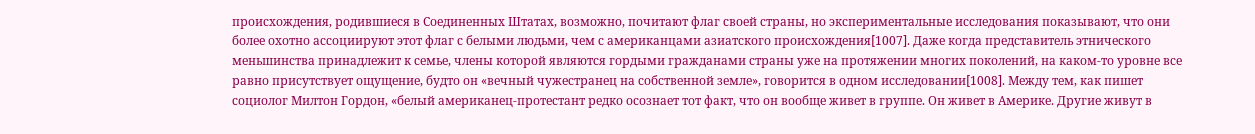происхождения, родившиеся в Соединенных Штатах, возможно, почитают флаг своей страны, но экспериментальные исследования показывают, что они более охотно ассоциируют этот флаг с белыми людьми, чем с американцами азиатского происхождения[1007]. Даже когда представитель этнического меньшинства принадлежит к семье, члены которой являются гордыми гражданами страны уже на протяжении многих поколений, на каком-то уровне все равно присутствует ощущение, будто он «вечный чужестранец на собственной земле», говорится в одном исследовании[1008]. Между тем, как пишет социолог Милтон Гордон, «белый американец-протестант редко осознает тот факт, что он вообще живет в группе. Он живет в Америке. Другие живут в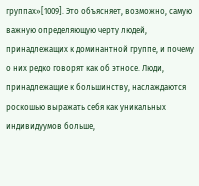группах»[1009]. Это объясняет, возможно, самую важную определяющую черту людей, принадлежащих к доминантной группе, и почему о них редко говорят как об этносе. Люди, принадлежащие к большинству, наслаждаются роскошью выражать себя как уникальных индивидуумов больше,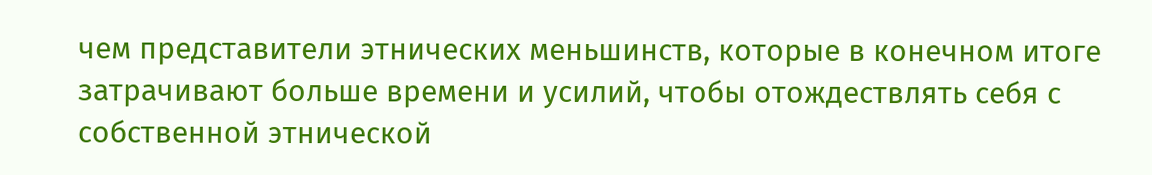чем представители этнических меньшинств, которые в конечном итоге затрачивают больше времени и усилий, чтобы отождествлять себя с собственной этнической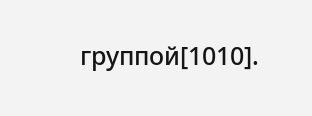группой[1010].